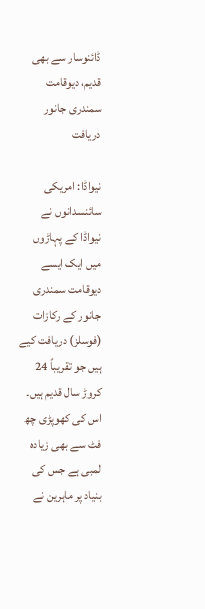ڈائنوسار سے بھی قدیم، دیوقامت سمندری جانور دریافت

نیواڈا: امریکی سائنسدانوں نے نیواڈا کے پہاڑوں میں ایک ایسے دیوقامت سمندری جانور کے رکازات (فوسلز) دریافت کیے ہیں جو تقریباً 24 کروڑ سال قدیم ہیں۔ اس کی کھوپڑی چھ فٹ سے بھی زیادہ لمبی ہے جس کی بنیاد پر ماہرین نے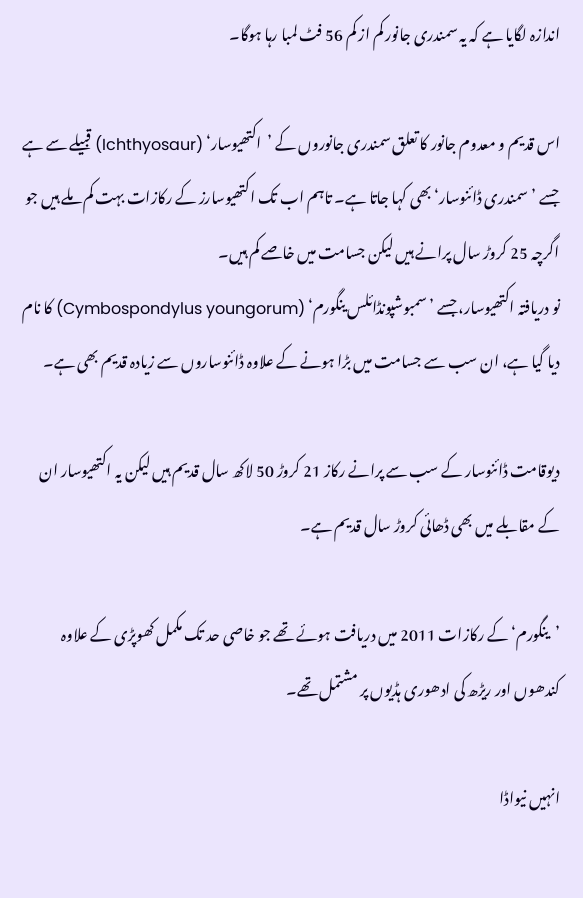اندازہ لگایا ہے کہ یہ سمندری جانور کم از کم 56 فٹ لمبا رہا ہوگا۔

اس قدیم و معدوم جانور کا تعلق سمندری جانوروں کے ’اکتھیوسار‘ (Ichthyosaur) قبیلے سے ہے جسے ’سمندری ڈائنوسار‘ بھی کہا جاتا ہے۔ تاہم اب تک اکتھیوسارز کے رکازات بہت کم ملے ہیں جو اگرچہ 25 کروڑ سال پرانے ہیں لیکن جسامت میں خاصے کم ہیں۔
نو دریافتہ اکتھیوسار، جسے ’سمبوشپونڈائلس ینگورم‘ (Cymbospondylus youngorum) کا نام دیا گیا ہے، ان سب سے جسامت میں بڑا ہونے کے علاوہ ڈائنوساروں سے زیادہ قدیم بھی ہے۔

دیوقامت ڈائنوسار کے سب سے پرانے رکاز 21 کروڑ 50 لاکھ سال قدیم ہیں لیکن یہ اکتھیوسار ان کے مقابلے میں بھی ڈھائی کروڑ سال قدیم ہے۔

’ینگورم‘ کے رکازات 2011 میں دریافت ہوئے تھے جو خاصی حد تک مکمل کھوپڑی کے علاوہ کندھوں اور ریڑھ کی ادھوری ہڈیوں پر مشتمل تھے۔

انہیں نیواڈا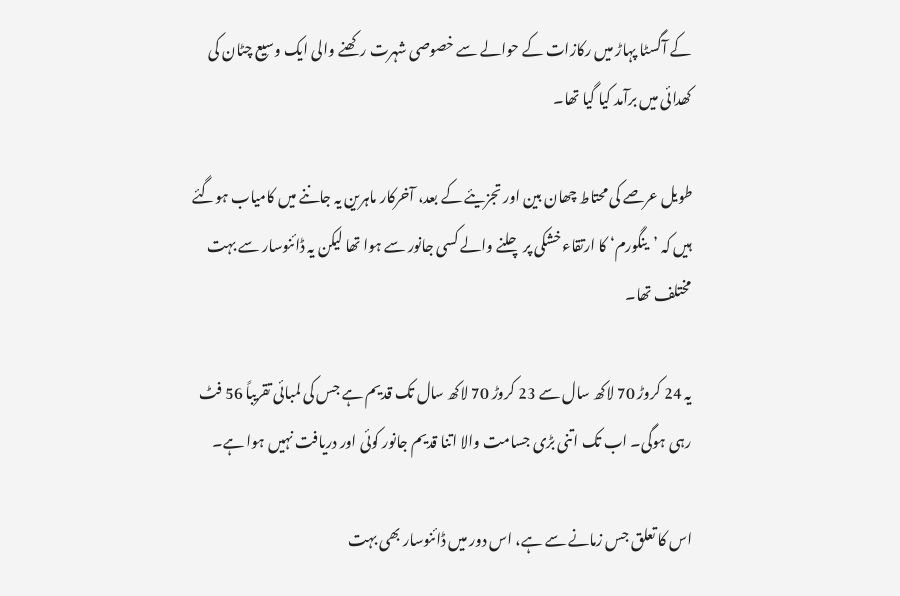کے آگسٹا پہاڑ میں رکازات کے حوالے سے خصوصی شہرت رکھنے والی ایک وسیع چٹان کی کھدائی میں برآمد کیا گیا تھا۔

طویل عرصے کی محتاط چھان بین اور تجزیئے کے بعد، آخرکار ماہرین یہ جاننے میں کامیاب ہوگئے ہیں کہ ’ینگورم‘ کا ارتقاء خشکی پر چلنے والے کسی جانور سے ہوا تھا لیکن یہ ڈائنوسار سے بہت مختلف تھا۔

یہ 24 کروڑ 70 لاکھ سال سے 23 کروڑ 70 لاکھ سال تک قدیم ہے جس کی لمبائی تقریباً 56 فٹ رہی ہوگی۔ اب تک اتنی بڑی جسامت والا اتنا قدیم جانور کوئی اور دریافت نہیں ہوا ہے۔

اس کا تعلق جس زمانے سے ہے، اس دور میں ڈائنوسار بھی بہت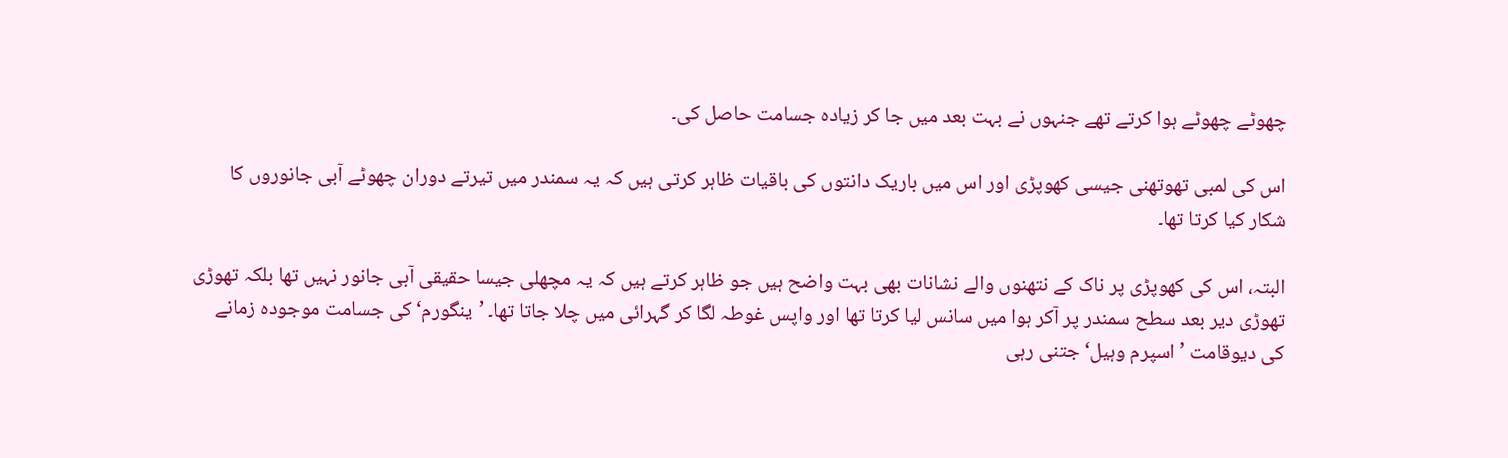چھوٹے چھوٹے ہوا کرتے تھے جنہوں نے بہت بعد میں جا کر زیادہ جسامت حاصل کی۔

اس کی لمبی تھوتھنی جیسی کھوپڑی اور اس میں باریک دانتوں کی باقیات ظاہر کرتی ہیں کہ یہ سمندر میں تیرتے دوران چھوٹے آبی جانوروں کا شکار کیا کرتا تھا۔

البتہ، اس کی کھوپڑی پر ناک کے نتھنوں والے نشانات بھی بہت واضح ہیں جو ظاہر کرتے ہیں کہ یہ مچھلی جیسا حقیقی آبی جانور نہیں تھا بلکہ تھوڑی تھوڑی دیر بعد سطح سمندر پر آکر ہوا میں سانس لیا کرتا تھا اور واپس غوطہ لگا کر گہرائی میں چلا جاتا تھا۔ ’ینگورم‘ کی جسامت موجودہ زمانے کی دیوقامت ’اسپرم وہیل‘ جتنی رہی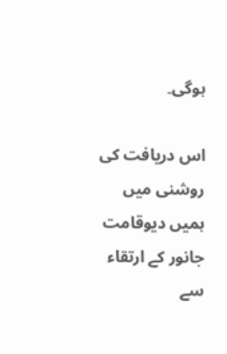ہوگی۔

اس دریافت کی روشنی میں ہمیں دیوقامت جانور کے ارتقاء سے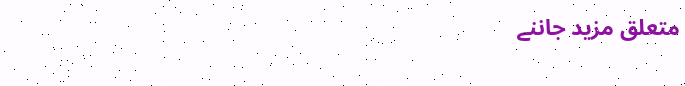متعلق مزید جاننے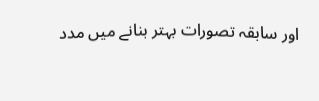اور سابقہ تصورات بہتر بنانے میں مدد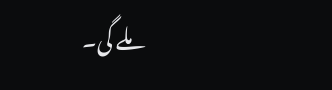ملے گی۔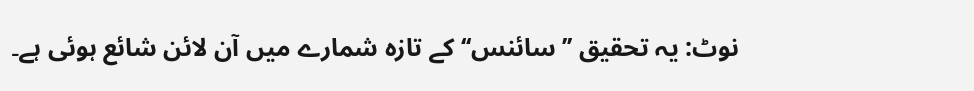نوٹ: یہ تحقیق ’’سائنس‘‘ کے تازہ شمارے میں آن لائن شائع ہوئی ہے۔